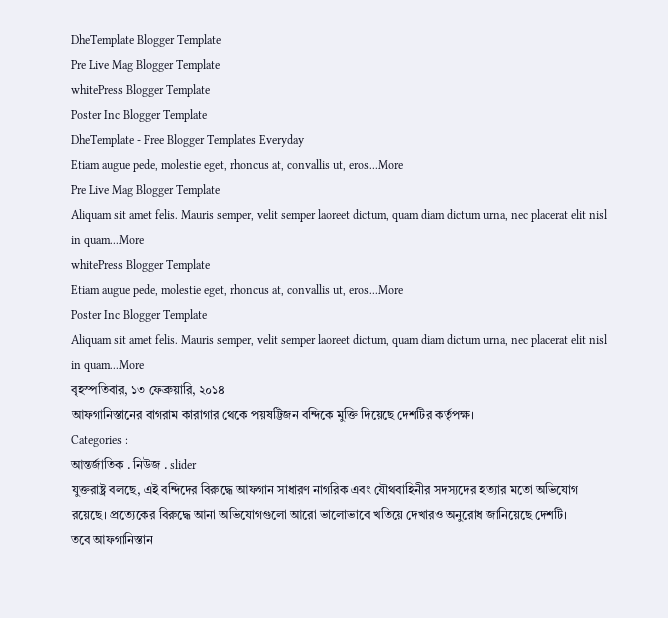DheTemplate Blogger Template
Pre Live Mag Blogger Template
whitePress Blogger Template
Poster Inc Blogger Template
DheTemplate - Free Blogger Templates Everyday
Etiam augue pede, molestie eget, rhoncus at, convallis ut, eros...More
Pre Live Mag Blogger Template
Aliquam sit amet felis. Mauris semper, velit semper laoreet dictum, quam diam dictum urna, nec placerat elit nisl in quam...More
whitePress Blogger Template
Etiam augue pede, molestie eget, rhoncus at, convallis ut, eros...More
Poster Inc Blogger Template
Aliquam sit amet felis. Mauris semper, velit semper laoreet dictum, quam diam dictum urna, nec placerat elit nisl in quam...More
বৃহস্পতিবার, ১৩ ফেব্রুয়ারি, ২০১৪
আফগানিস্তানের বাগরাম কারাগার থেকে পয়ষট্টিজন বন্দিকে মুক্তি দিয়েছে দেশটির কর্তৃপক্ষ।
Categories :
আন্তর্জাতিক . নিউজ . slider
যুক্তরাষ্ট্র বলছে, এই বন্দিদের বিরুদ্ধে আফগান সাধারণ নাগরিক এবং যৌথবাহিনীর সদস্যদের হত্যার মতো অভিযোগ রয়েছে। প্রত্যেকের বিরুদ্ধে আনা অভিযোগগুলো আরো ভালোভাবে খতিয়ে দেখারও অনুরোধ জানিয়েছে দেশটি।
তবে আফগানিস্তান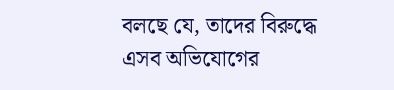বলছে যে, তাদের বিরুদ্ধে এসব অভিযোগের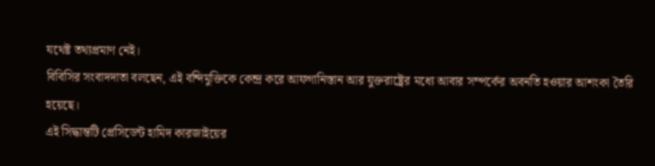যথেষ্ট তথ্যপ্রমাণ নেই।
বিবিসির সংবাদদাতা বলছেন, এই বন্দিমুক্তিকে কেন্দ্র করে আফগানিস্তান আর যুক্তরাষ্ট্রের মধ্যে আবার সম্পর্কের অবনতি হওয়ার আশংকা তৈরি হয়েছে।
এই সিদ্ধান্তটি প্রেসিডেন্ট হামিদ কারজাইয়ের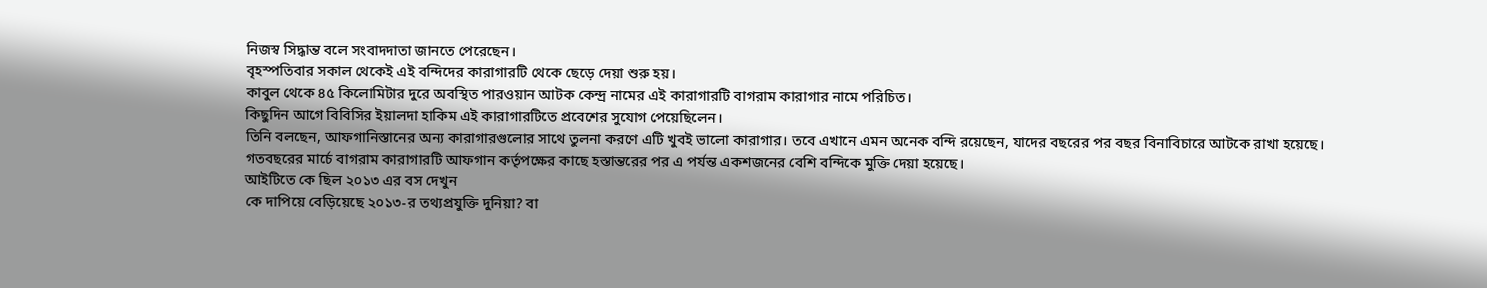নিজস্ব সিদ্ধান্ত বলে সংবাদদাতা জানতে পেরেছেন।
বৃহস্পতিবার সকাল থেকেই এই বন্দিদের কারাগারটি থেকে ছেড়ে দেয়া শুরু হয়।
কাবুল থেকে ৪৫ কিলোমিটার দুরে অবস্থিত পারওয়ান আটক কেন্দ্র নামের এই কারাগারটি বাগরাম কারাগার নামে পরিচিত।
কিছুদিন আগে বিবিসির ইয়ালদা হাকিম এই কারাগারটিতে প্রবেশের সুযোগ পেয়েছিলেন।
তিনি বলছেন, আফগানিস্তানের অন্য কারাগারগুলোর সাথে তুলনা করণে এটি খুবই ভালো কারাগার। তবে এখানে এমন অনেক বন্দি রয়েছেন, যাদের বছরের পর বছর বিনাবিচারে আটকে রাখা হয়েছে।
গতবছরের মার্চে বাগরাম কারাগারটি আফগান কর্তৃপক্ষের কাছে হস্তান্তরের পর এ পর্যন্ত একশজনের বেশি বন্দিকে মুক্তি দেয়া হয়েছে।
আইটিতে কে ছিল ২০১৩ এর বস দেখুন
কে দাপিয়ে বেড়িয়েছে ২০১৩-র তথ্যপ্রযুক্তি দুনিয়া? বা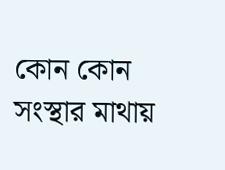কোন কোন সংস্থার মাথায়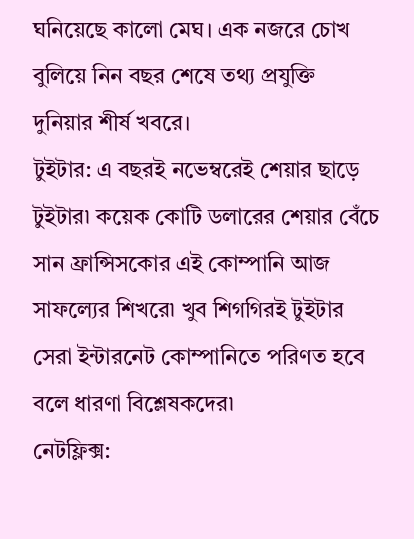ঘনিয়েছে কালো মেঘ। এক নজরে চোখ বুলিয়ে নিন বছর শেষে তথ্য প্রযুক্তি দুনিয়ার শীর্ষ খবরে।
টুইটার: এ বছরই নভেম্বরেই শেয়ার ছাড়ে টুইটার৷ কয়েক কোটি ডলারের শেয়ার বেঁচে সান ফ্রান্সিসকোর এই কোম্পানি আজ সাফল্যের শিখরে৷ খুব শিগগিরই টুইটার সেরা ইন্টারনেট কোম্পানিতে পরিণত হবে বলে ধারণা বিশ্লেষকদের৷
নেটফ্লিক্স: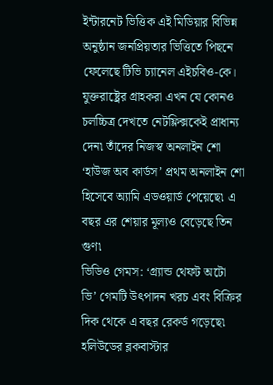ইন্টারনেট ভিত্তিক এই মিডিয়ার বিভিন্ন অনুষ্ঠান জনপ্রিয়তার ভিত্তিতে পিছনে ফেলেছে টিভি চ্যানেল এইচবিও-কে। যুক্তরাষ্ট্রের গ্রাহকরা এখন যে কোনও চলচ্চিত্র দেখতে নেটফ্লিক্সকেই প্রাধান্য দেন৷ তাঁদের নিজস্ব অনলাইন শো ‘হাউজ অব কার্ডস’ প্রথম অনলাইন শো হিসেবে অ্যামি এডওয়ার্ড পেয়েছে৷ এ বছর এর শেয়ার মূল্যও বেড়েছে তিন গুণ৷
ভিডিও গেমস: ‘গ্র্যান্ড থেফট অটো ভি’ গেমটি উৎপাদন খরচ এবং বিক্রির দিক থেকে এ বছর রেকর্ড গড়েছে৷ হলিউডের ব্লকবাস্টার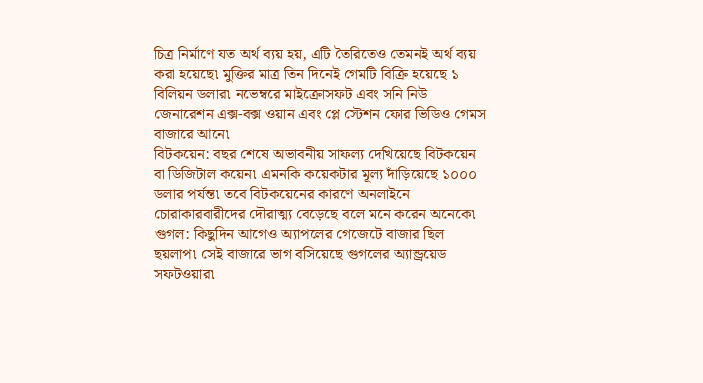চিত্র নির্মাণে যত অর্থ ব্যয় হয়, এটি তৈরিতেও তেমনই অর্থ ব্যয় করা হয়েছে৷ মুক্তির মাত্র তিন দিনেই গেমটি বিক্রি হয়েছে ১ বিলিয়ন ডলার৷ নভেম্বরে মাইক্রোসফট এবং সনি নিউ জেনারেশন এক্স-বক্স ওয়ান এবং প্লে স্টেশন ফোর ভিডিও গেমস বাজারে আনে৷
বিটকয়েন: বছর শেষে অভাবনীয় সাফল্য দেখিয়েছে বিটকয়েন বা ডিজিটাল কয়েন৷ এমনকি কয়েকটার মূল্য দাঁড়িয়েছে ১০০০ ডলার পর্যন্ত৷ তবে বিটকয়েনের কারণে অনলাইনে চোরাকারবারীদের দৌরাত্ম্য বেড়েছে বলে মনে করেন অনেকে৷
গুগল: কিছুদিন আগেও অ্যাপলের গেজেটে বাজার ছিল ছয়লাপ৷ সেই বাজারে ভাগ বসিয়েছে গুগলের অ্যান্ড্রয়েড সফটওয়ার৷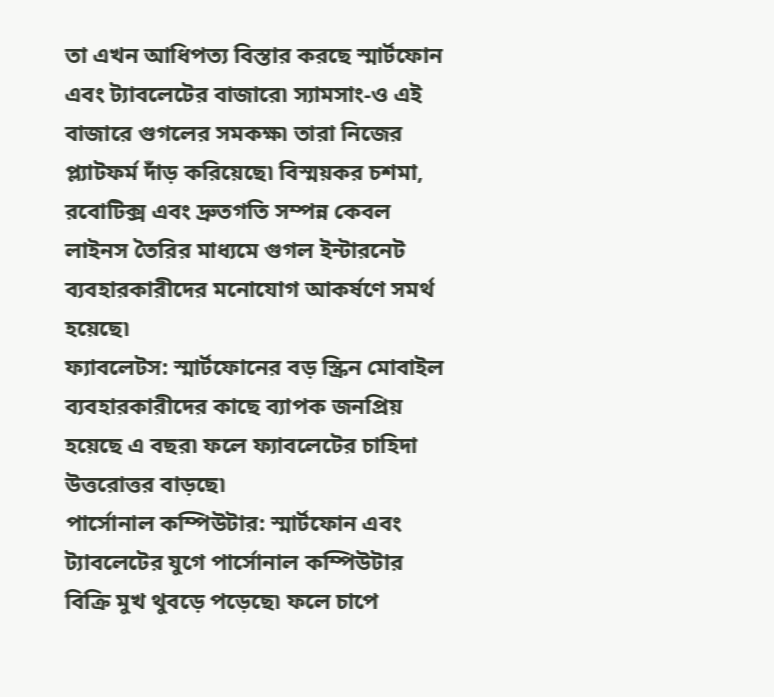তা এখন আধিপত্য বিস্তার করছে স্মার্টফোন এবং ট্যাবলেটের বাজারে৷ স্যামসাং-ও এই বাজারে গুগলের সমকক্ষ৷ তারা নিজের প্ল্যাটফর্ম দাঁড় করিয়েছে৷ বিস্ময়কর চশমা, রবোটিক্স এবং দ্রুতগতি সম্পন্ন কেবল লাইনস তৈরির মাধ্যমে গুগল ইন্টারনেট ব্যবহারকারীদের মনোযোগ আকর্ষণে সমর্থ হয়েছে৷
ফ্যাবলেটস: স্মার্টফোনের বড় স্ক্রিন মোবাইল ব্যবহারকারীদের কাছে ব্যাপক জনপ্রিয় হয়েছে এ বছর৷ ফলে ফ্যাবলেটের চাহিদা উত্তরোত্তর বাড়ছে৷
পার্সোনাল কম্পিউটার: স্মার্টফোন এবং ট্যাবলেটের যুগে পার্সোনাল কম্পিউটার বিক্রি মুখ থুবড়ে পড়েছে৷ ফলে চাপে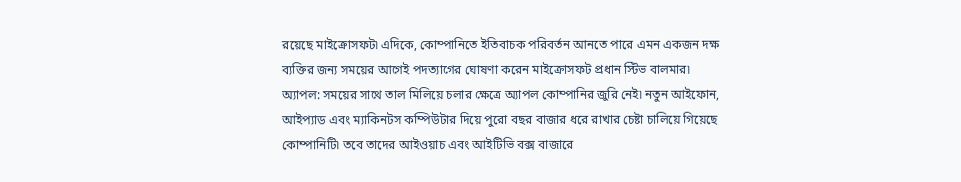রয়েছে মাইক্রোসফট৷ এদিকে, কোম্পানিতে ইতিবাচক পরিবর্তন আনতে পারে এমন একজন দক্ষ ব্যক্তির জন্য সময়ের আগেই পদত্যাগের ঘোষণা করেন মাইক্রোসফট প্রধান স্টিভ বালমার৷
অ্যাপল: সময়ের সাথে তাল মিলিয়ে চলার ক্ষেত্রে অ্যাপল কোম্পানির জুরি নেই৷ নতুন আইফোন, আইপ্যাড এবং ম্যাকিনটস কম্পিউটার দিয়ে পুরো বছর বাজার ধরে রাখার চেষ্টা চালিয়ে গিয়েছে কোম্পানিটি৷ তবে তাদের আইওয়াচ এবং আইটিভি বক্স বাজারে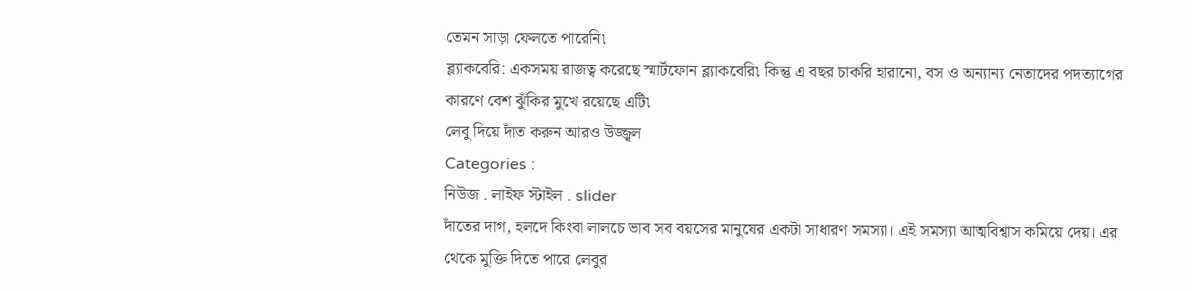তেমন সাড়া ফেলতে পারেনি৷
ব্ল্যাকবেরি: একসময় রাজত্ব করেছে স্মার্টফোন ব্ল্যাকবেরি৷ কিন্তু এ বছর চাকরি হারানো, বস ও অন্যান্য নেতাদের পদত্যাগের কারণে বেশ ঝুঁকির মুখে রয়েছে এটি৷
লেবু দিয়ে দাঁত করুন আরও উজ্জ্বল
Categories :
নিউজ . লাইফ স্টাইল . slider
দাঁতের দাগ, হলদে কিংবা লালচে ভাব সব বয়সের মানুষের একটা সাধারণ সমস্যা। এই সমস্যা আত্মবিশ্বাস কমিয়ে দেয়। এর থেকে মুক্তি দিতে পারে লেবুর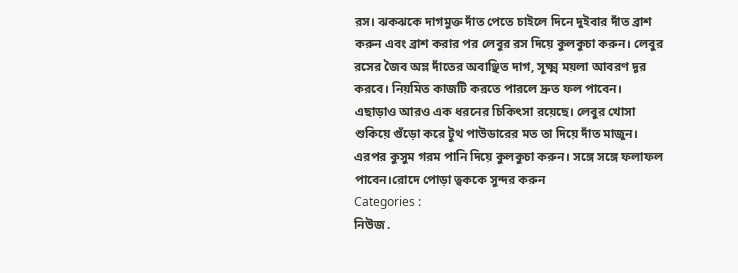রস। ঝকঝকে দাগমুক্ত দাঁত পেতে চাইলে দিনে দুইবার দাঁত ব্রাশ করুন এবং ব্রাশ করার পর লেবুর রস দিয়ে কুলকুচা করুন। লেবুর রসের জৈব অম্ল দাঁতের অবাঞ্ছিত দাগ, সূক্ষ্ম ময়লা আবরণ দূর করবে। নিয়মিত কাজটি করতে পারলে দ্রুত ফল পাবেন। এছাড়াও আরও এক ধরনের চিকিৎসা রয়েছে। লেবুর খোসা শুকিয়ে গুঁড়ো করে টুথ পাউডারের মত তা দিয়ে দাঁত মাজুন। এরপর কুসুম গরম পানি দিয়ে কুলকুচা করুন। সঙ্গে সঙ্গে ফলাফল পাবেন।রোদে পোড়া ত্বককে সুন্দর করুন
Categories :
নিউজ .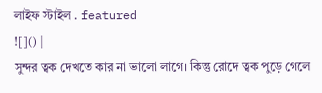লাইফ স্টাইল . featured
![]() |
সুন্দর ত্বক দেখতে কার না ভালো লাগে। কিন্তু রোদে ত্বক পুড়ে গেলে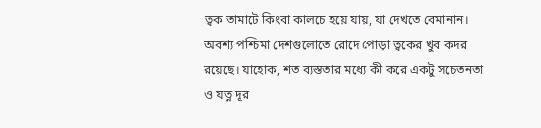ত্বক তামাটে কিংবা কালচে হয়ে যায়, যা দেখতে বেমানান। অবশ্য পশ্চিমা দেশগুলোতে রোদে পোড়া ত্বকের খুব কদর রয়েছে। যাহোক, শত ব্যস্ততার মধ্যে কী করে একটু সচেতনতা ও যত্ন দূর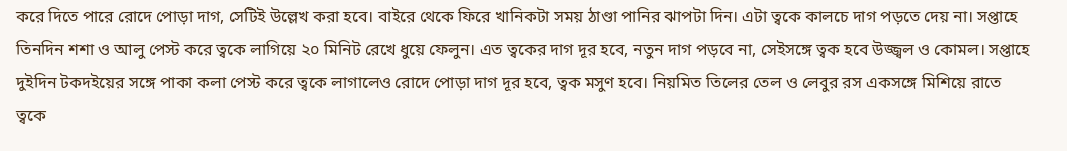করে দিতে পারে রোদে পোড়া দাগ, সেটিই উল্লেখ করা হবে। বাইরে থেকে ফিরে খানিকটা সময় ঠাণ্ডা পানির ঝাপটা দিন। এটা ত্বকে কালচে দাগ পড়তে দেয় না। সপ্তাহে তিনদিন শশা ও আলু পেস্ট করে ত্বকে লাগিয়ে ২০ মিনিট রেখে ধুয়ে ফেলুন। এত ত্বকের দাগ দূর হবে, নতুন দাগ পড়বে না, সেইসঙ্গে ত্বক হবে উজ্জ্বল ও কোমল। সপ্তাহে দুইদিন টকদইয়ের সঙ্গে পাকা কলা পেস্ট করে ত্বকে লাগালেও রোদে পোড়া দাগ দূর হবে, ত্বক মসুণ হবে। নিয়মিত তিলের তেল ও লেবুর রস একসঙ্গে মিশিয়ে রাতে ত্বকে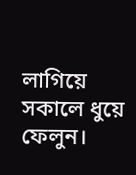লাগিয়ে সকালে ধুয়ে ফেলুন।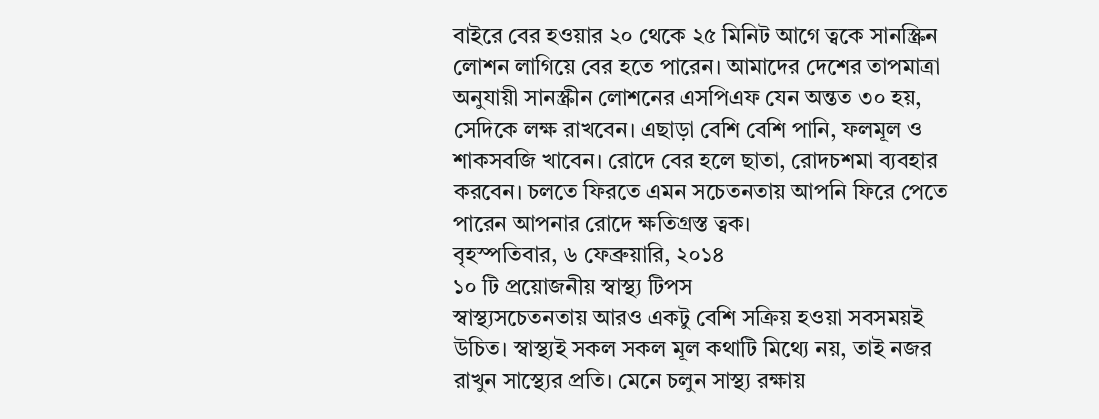বাইরে বের হওয়ার ২০ থেকে ২৫ মিনিট আগে ত্বকে সানস্ক্রিন লোশন লাগিয়ে বের হতে পারেন। আমাদের দেশের তাপমাত্রা অনুযায়ী সানস্ক্রীন লোশনের এসপিএফ যেন অন্তত ৩০ হয়, সেদিকে লক্ষ রাখবেন। এছাড়া বেশি বেশি পানি, ফলমূল ও শাকসবজি খাবেন। রোদে বের হলে ছাতা, রোদচশমা ব্যবহার করবেন। চলতে ফিরতে এমন সচেতনতায় আপনি ফিরে পেতে পারেন আপনার রোদে ক্ষতিগ্রস্ত ত্বক।
বৃহস্পতিবার, ৬ ফেব্রুয়ারি, ২০১৪
১০ টি প্রয়োজনীয় স্বাস্থ্য টিপস
স্বাস্থ্যসচেতনতায় আরও একটু বেশি সক্রিয় হওয়া সবসময়ই উচিত। স্বাস্থ্যই সকল সকল মূল কথাটি মিথ্যে নয়, তাই নজর রাখুন সাস্থ্যের প্রতি। মেনে চলুন সাস্থ্য রক্ষায়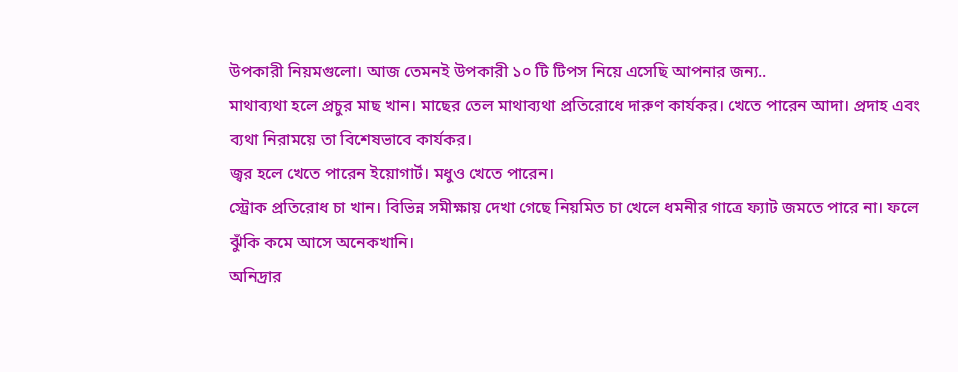উপকারী নিয়মগুলো। আজ তেমনই উপকারী ১০ টি টিপস নিয়ে এসেছি আপনার জন্য..
মাথাব্যথা হলে প্রচুর মাছ খান। মাছের তেল মাথাব্যথা প্রতিরোধে দারুণ কার্যকর। খেতে পারেন আদা। প্রদাহ এবং ব্যথা নিরাময়ে তা বিশেষভাবে কার্যকর।
জ্বর হলে খেতে পারেন ইয়োগার্ট। মধুও খেতে পারেন।
স্ট্রোক প্রতিরোধ চা খান। বিভিন্ন সমীক্ষায় দেখা গেছে নিয়মিত চা খেলে ধমনীর গাত্রে ফ্যাট জমতে পারে না। ফলে ঝুঁকি কমে আসে অনেকখানি।
অনিদ্রার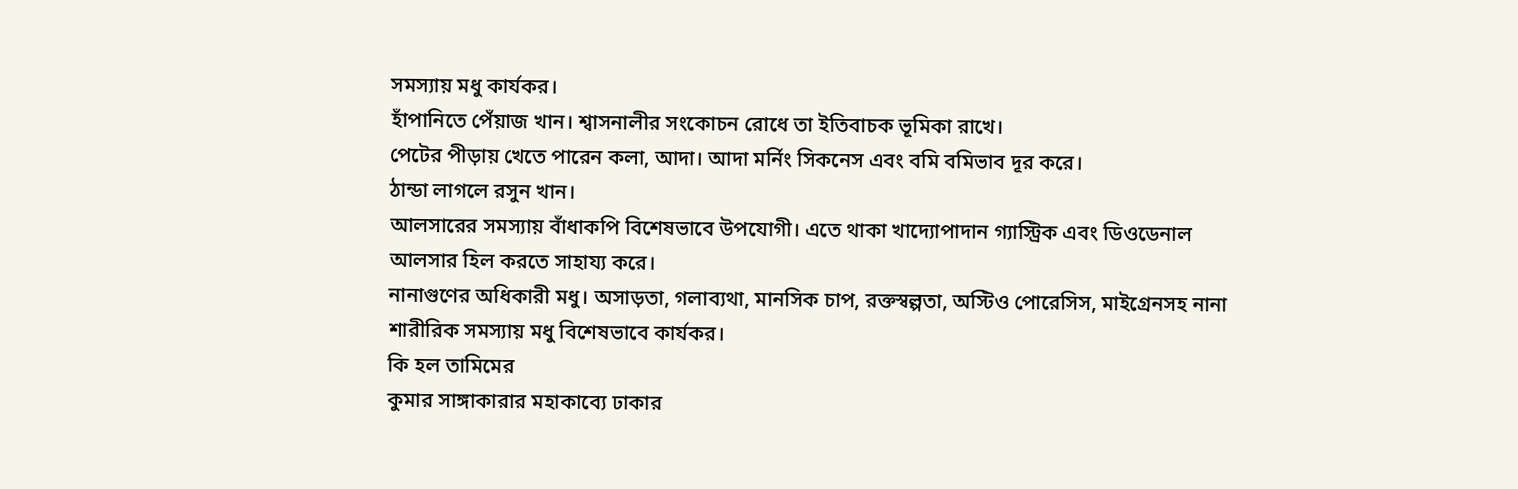সমস্যায় মধু কার্যকর।
হাঁপানিতে পেঁয়াজ খান। শ্বাসনালীর সংকোচন রোধে তা ইতিবাচক ভূমিকা রাখে।
পেটের পীড়ায় খেতে পারেন কলা, আদা। আদা মর্নিং সিকনেস এবং বমি বমিভাব দূর করে।
ঠান্ডা লাগলে রসুন খান।
আলসারের সমস্যায় বাঁধাকপি বিশেষভাবে উপযোগী। এতে থাকা খাদ্যোপাদান গ্যাস্ট্রিক এবং ডিওডেনাল আলসার হিল করতে সাহায্য করে।
নানাগুণের অধিকারী মধু। অসাড়তা, গলাব্যথা, মানসিক চাপ, রক্তস্বল্পতা, অস্টিও পোরেসিস, মাইগ্রেনসহ নানা শারীরিক সমস্যায় মধু বিশেষভাবে কার্যকর।
কি হল তামিমের
কুমার সাঙ্গাকারার মহাকাব্যে ঢাকার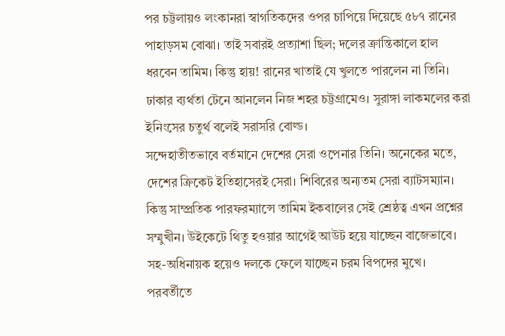পর চট্টলায়ও লংকানরা স্বাগতিকদের ওপর চাপিয়ে দিয়েছে ৫৮৭ রানের পাহাড়সম বোঝা। তাই সবারই প্রত্যাশা ছিল; দলের ক্রান্তিকালে হাল ধরবেন তামিম। কিন্তু হায়! রানের খাতাই যে খুলতে পারলেন না তিনি। ঢাকার ব্যর্থতা টেনে আনলেন নিজ শহর চট্টগ্রামেও। সুরাঙ্গা লাকমলের করা ইনিংসের চতুর্থ বলেই সরাসরি বোল্ড।
সন্দেহাতীতভাবে বর্তমানে দেশের সেরা ওপেনার তিনি। অনেকের মতে, দেশের ক্রিকেট ইতিহাসেরই সেরা। শিবিরের অন্যতম সেরা ব্যাটসম্যান। কিন্তু সাম্প্রতিক পারফরম্যান্সে তামিম ইকবালের সেই শ্রেষ্ঠত্ব এখন প্রশ্নের সম্মুখীন। উইকেটে থিতু হওয়ার আগেই আউট হয়ে যাচ্ছেন বাজেভাবে। সহ-অধিনায়ক হয়েও দলকে ফেলে যাচ্ছেন চরম বিপদের মুখে। পরবর্তীতে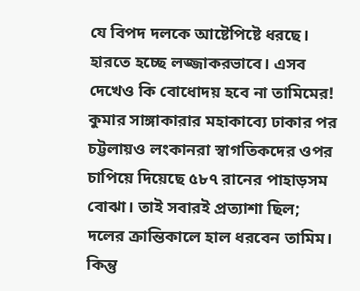যে বিপদ দলকে আষ্টেপিষ্টে ধরছে। হারতে হচ্ছে লজ্জাকরভাবে। এসব দেখেও কি বোধোদয় হবে না তামিমের!
কুমার সাঙ্গাকারার মহাকাব্যে ঢাকার পর চট্টলায়ও লংকানরা স্বাগতিকদের ওপর চাপিয়ে দিয়েছে ৫৮৭ রানের পাহাড়সম বোঝা। তাই সবারই প্রত্যাশা ছিল; দলের ক্রান্তিকালে হাল ধরবেন তামিম। কিন্তু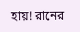হায়! রানের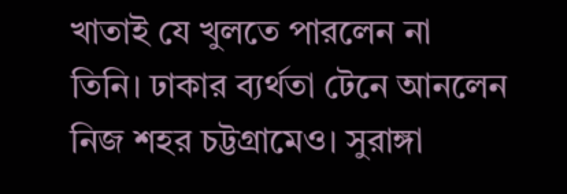খাতাই যে খুলতে পারলেন না তিনি। ঢাকার ব্যর্থতা টেনে আনলেন নিজ শহর চট্টগ্রামেও। সুরাঙ্গা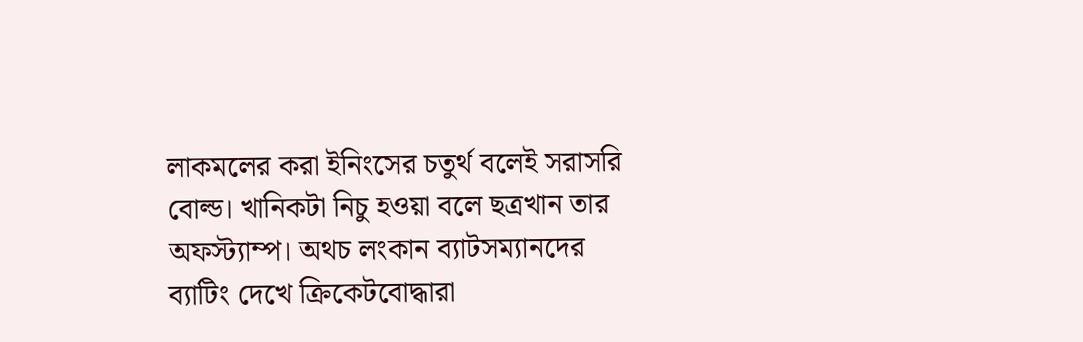লাকমলের করা ইনিংসের চতুর্থ বলেই সরাসরি বোল্ড। খানিকটা নিচু হওয়া বলে ছত্রখান তার অফস্ট্যাম্প। অথচ লংকান ব্যাটসম্যানদের ব্যাটিং দেখে ক্রিকেটবোদ্ধারা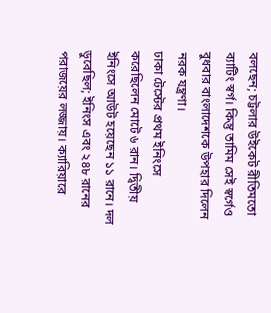বলছেন; চট্টলার উইকেট রীতিমতো ব্যাটিং স্বর্গ। কিন্তু তামিম সেই স্বর্গেও বুধবার বাংলাদেশকে উপহার দিলেন নরক যন্ত্রণা।
ঢাকা টেস্টের প্রথম ইনিংসে করেছিলেন মোটে ৬ রান। দ্বিতীয় ইনিংসে আউট হয়েছেন ১১ রানে। দল ডুবেছিল; ইনিংস এবং ২৪৮ রানের পরাজয়ের লজ্জায়। ক্যারিয়ারে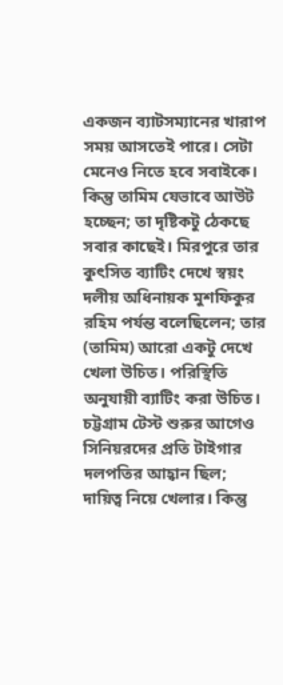একজন ব্যাটসম্যানের খারাপ সময় আসতেই পারে। সেটা মেনেও নিতে হবে সবাইকে। কিন্তু তামিম যেভাবে আউট হচ্ছেন; তা দৃষ্টিকটু ঠেকছে সবার কাছেই। মিরপুরে তার কুৎসিত ব্যাটিং দেখে স্বয়ং দলীয় অধিনায়ক মুশফিকুর রহিম পর্যন্ত বলেছিলেন; তার (তামিম) আরো একটু দেখে খেলা উচিত। পরিস্থিতি অনুযায়ী ব্যাটিং করা উচিত। চট্টগ্রাম টেস্ট শুরুর আগেও সিনিয়রদের প্রতি টাইগার দলপতির আহ্বান ছিল; দায়িত্ব নিয়ে খেলার। কিন্তু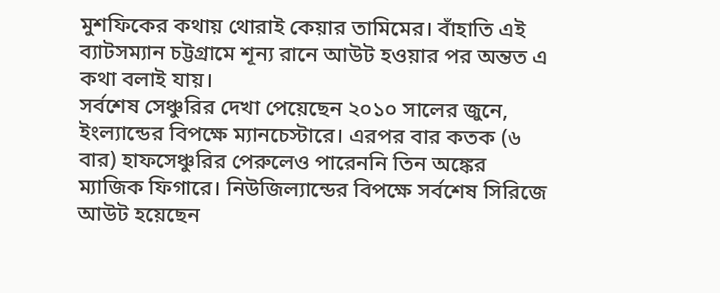মুশফিকের কথায় থোরাই কেয়ার তামিমের। বাঁহাতি এই ব্যাটসম্যান চট্টগ্রামে শূন্য রানে আউট হওয়ার পর অন্তত এ কথা বলাই যায়।
সর্বশেষ সেঞ্চুরির দেখা পেয়েছেন ২০১০ সালের জুনে, ইংল্যান্ডের বিপক্ষে ম্যানচেস্টারে। এরপর বার কতক (৬ বার) হাফসেঞ্চুরির পেরুলেও পারেননি তিন অঙ্কের ম্যাজিক ফিগারে। নিউজিল্যান্ডের বিপক্ষে সর্বশেষ সিরিজে আউট হয়েছেন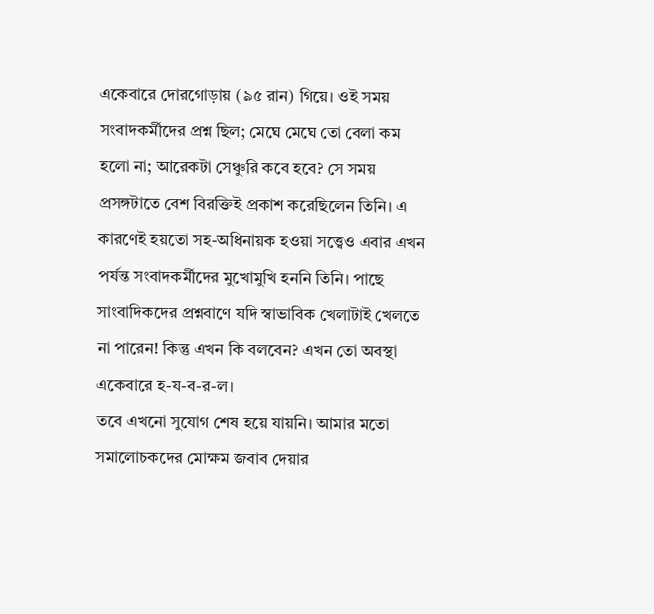একেবারে দোরগোড়ায় (৯৫ রান) গিয়ে। ওই সময় সংবাদকর্মীদের প্রশ্ন ছিল; মেঘে মেঘে তো বেলা কম হলো না; আরেকটা সেঞ্চুরি কবে হবে? সে সময় প্রসঙ্গটাতে বেশ বিরক্তিই প্রকাশ করেছিলেন তিনি। এ কারণেই হয়তো সহ-অধিনায়ক হওয়া সত্ত্বেও এবার এখন পর্যন্ত সংবাদকর্মীদের মুখোমুখি হননি তিনি। পাছে সাংবাদিকদের প্রশ্নবাণে যদি স্বাভাবিক খেলাটাই খেলতে না পারেন! কিন্তু এখন কি বলবেন? এখন তো অবস্থা একেবারে হ-য-ব-র-ল।
তবে এখনো সুযোগ শেষ হয়ে যায়নি। আমার মতো সমালোচকদের মোক্ষম জবাব দেয়ার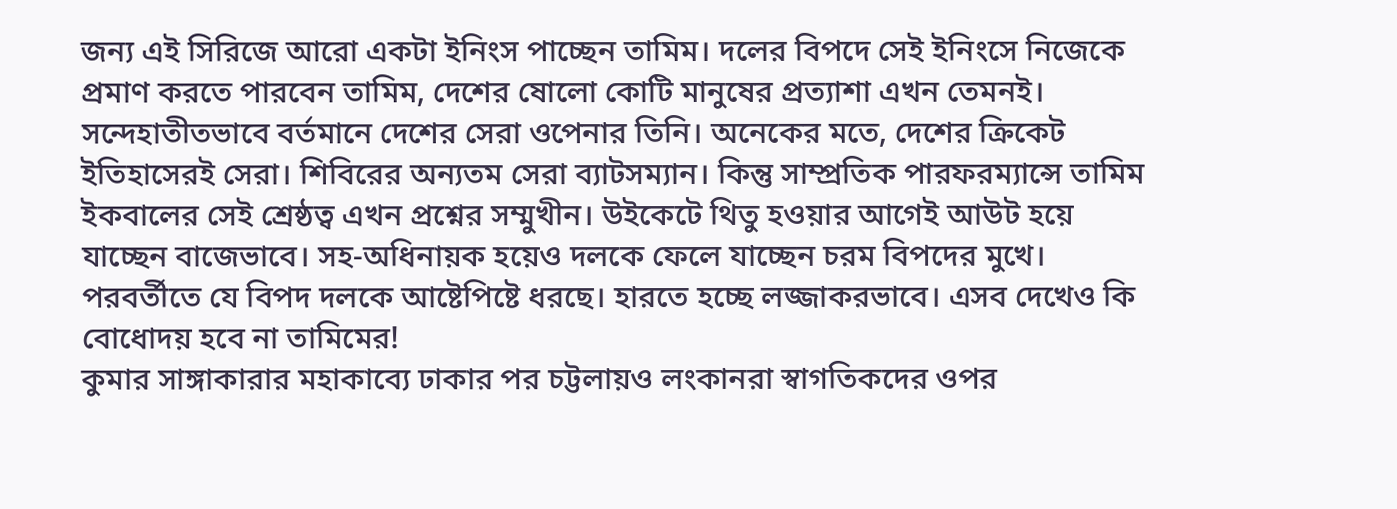জন্য এই সিরিজে আরো একটা ইনিংস পাচ্ছেন তামিম। দলের বিপদে সেই ইনিংসে নিজেকে প্রমাণ করতে পারবেন তামিম, দেশের ষোলো কোটি মানুষের প্রত্যাশা এখন তেমনই।
সন্দেহাতীতভাবে বর্তমানে দেশের সেরা ওপেনার তিনি। অনেকের মতে, দেশের ক্রিকেট ইতিহাসেরই সেরা। শিবিরের অন্যতম সেরা ব্যাটসম্যান। কিন্তু সাম্প্রতিক পারফরম্যান্সে তামিম ইকবালের সেই শ্রেষ্ঠত্ব এখন প্রশ্নের সম্মুখীন। উইকেটে থিতু হওয়ার আগেই আউট হয়ে যাচ্ছেন বাজেভাবে। সহ-অধিনায়ক হয়েও দলকে ফেলে যাচ্ছেন চরম বিপদের মুখে। পরবর্তীতে যে বিপদ দলকে আষ্টেপিষ্টে ধরছে। হারতে হচ্ছে লজ্জাকরভাবে। এসব দেখেও কি বোধোদয় হবে না তামিমের!
কুমার সাঙ্গাকারার মহাকাব্যে ঢাকার পর চট্টলায়ও লংকানরা স্বাগতিকদের ওপর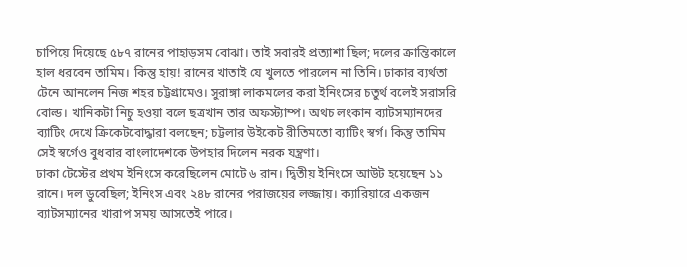চাপিয়ে দিয়েছে ৫৮৭ রানের পাহাড়সম বোঝা। তাই সবারই প্রত্যাশা ছিল; দলের ক্রান্তিকালে হাল ধরবেন তামিম। কিন্তু হায়! রানের খাতাই যে খুলতে পারলেন না তিনি। ঢাকার ব্যর্থতা টেনে আনলেন নিজ শহর চট্টগ্রামেও। সুরাঙ্গা লাকমলের করা ইনিংসের চতুর্থ বলেই সরাসরি বোল্ড। খানিকটা নিচু হওয়া বলে ছত্রখান তার অফস্ট্যাম্প। অথচ লংকান ব্যাটসম্যানদের ব্যাটিং দেখে ক্রিকেটবোদ্ধারা বলছেন; চট্টলার উইকেট রীতিমতো ব্যাটিং স্বর্গ। কিন্তু তামিম সেই স্বর্গেও বুধবার বাংলাদেশকে উপহার দিলেন নরক যন্ত্রণা।
ঢাকা টেস্টের প্রথম ইনিংসে করেছিলেন মোটে ৬ রান। দ্বিতীয় ইনিংসে আউট হয়েছেন ১১ রানে। দল ডুবেছিল; ইনিংস এবং ২৪৮ রানের পরাজয়ের লজ্জায়। ক্যারিয়ারে একজন ব্যাটসম্যানের খারাপ সময় আসতেই পারে।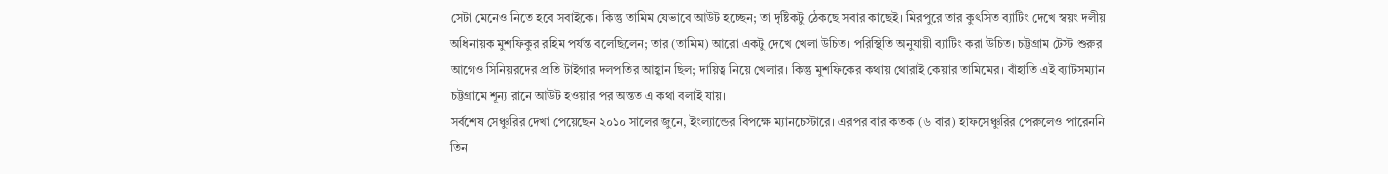সেটা মেনেও নিতে হবে সবাইকে। কিন্তু তামিম যেভাবে আউট হচ্ছেন; তা দৃষ্টিকটু ঠেকছে সবার কাছেই। মিরপুরে তার কুৎসিত ব্যাটিং দেখে স্বয়ং দলীয় অধিনায়ক মুশফিকুর রহিম পর্যন্ত বলেছিলেন; তার (তামিম) আরো একটু দেখে খেলা উচিত। পরিস্থিতি অনুযায়ী ব্যাটিং করা উচিত। চট্টগ্রাম টেস্ট শুরুর আগেও সিনিয়রদের প্রতি টাইগার দলপতির আহ্বান ছিল; দায়িত্ব নিয়ে খেলার। কিন্তু মুশফিকের কথায় থোরাই কেয়ার তামিমের। বাঁহাতি এই ব্যাটসম্যান চট্টগ্রামে শূন্য রানে আউট হওয়ার পর অন্তত এ কথা বলাই যায়।
সর্বশেষ সেঞ্চুরির দেখা পেয়েছেন ২০১০ সালের জুনে, ইংল্যান্ডের বিপক্ষে ম্যানচেস্টারে। এরপর বার কতক (৬ বার) হাফসেঞ্চুরির পেরুলেও পারেননি তিন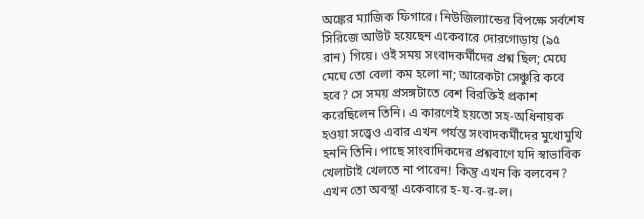অঙ্কের ম্যাজিক ফিগারে। নিউজিল্যান্ডের বিপক্ষে সর্বশেষ সিরিজে আউট হয়েছেন একেবারে দোরগোড়ায় (৯৫ রান) গিয়ে। ওই সময় সংবাদকর্মীদের প্রশ্ন ছিল; মেঘে মেঘে তো বেলা কম হলো না; আরেকটা সেঞ্চুরি কবে হবে? সে সময় প্রসঙ্গটাতে বেশ বিরক্তিই প্রকাশ করেছিলেন তিনি। এ কারণেই হয়তো সহ-অধিনায়ক হওয়া সত্ত্বেও এবার এখন পর্যন্ত সংবাদকর্মীদের মুখোমুখি হননি তিনি। পাছে সাংবাদিকদের প্রশ্নবাণে যদি স্বাভাবিক খেলাটাই খেলতে না পারেন! কিন্তু এখন কি বলবেন? এখন তো অবস্থা একেবারে হ-য-ব-র-ল।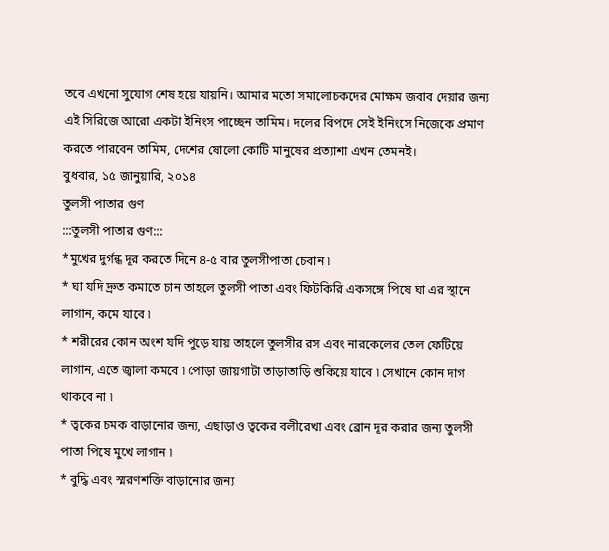তবে এখনো সুযোগ শেষ হয়ে যায়নি। আমার মতো সমালোচকদের মোক্ষম জবাব দেয়ার জন্য এই সিরিজে আরো একটা ইনিংস পাচ্ছেন তামিম। দলের বিপদে সেই ইনিংসে নিজেকে প্রমাণ করতে পারবেন তামিম, দেশের ষোলো কোটি মানুষের প্রত্যাশা এখন তেমনই।
বুধবার, ১৫ জানুয়ারি, ২০১৪
তুলসী পাতার গুণ
:::তুলসী পাতার গুণ:::
*মুখের দুর্গন্ধ দূর করতে দিনে ৪-৫ বার তুলসীপাতা চেবান ৷
* ঘা যদি দ্রুত কমাতে চান তাহলে তুলসী পাতা এবং ফিটকিরি একসঙ্গে পিষে ঘা এর স্থানে লাগান, কমে যাবে ৷
* শরীরের কোন অংশ যদি পুড়ে যায় তাহলে তুলসীর রস এবং নারকেলের তেল ফেটিয়ে লাগান, এতে জ্বালা কমবে ৷ পোড়া জায়গাটা তাড়াতাড়ি শুকিয়ে যাবে ৷ সেখানে কোন দাগ থাকবে না ৷
* ত্বকের চমক বাড়ানোর জন্য, এছাড়াও ত্বকের বলীরেখা এবং ব্রোন দূর করার জন্য তুলসী পাতা পিষে মুখে লাগান ৷
* বুদ্ধি এবং স্মরণশক্তি বাড়ানোর জন্য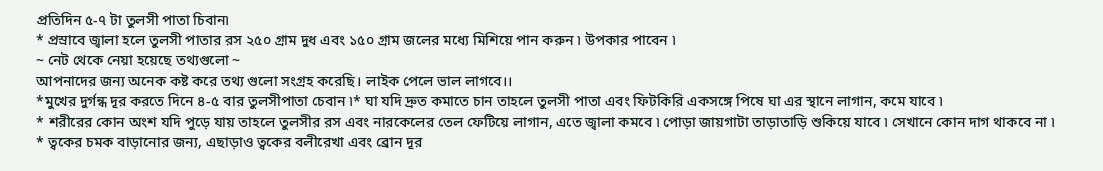প্রতিদিন ৫-৭ টা তুলসী পাতা চিবান৷
* প্রস্রাবে জ্বালা হলে তুলসী পাতার রস ২৫০ গ্রাম দুধ এবং ১৫০ গ্রাম জলের মধ্যে মিশিয়ে পান করুন ৷ উপকার পাবেন ৷
~ নেট থেকে নেয়া হয়েছে তথ্যগুলো ~
আপনাদের জন্য অনেক কষ্ট করে তথ্য গুলো সংগ্রহ করেছি। লাইক পেলে ভাল লাগবে।।
*মুখের দুর্গন্ধ দূর করতে দিনে ৪-৫ বার তুলসীপাতা চেবান ৷* ঘা যদি দ্রুত কমাতে চান তাহলে তুলসী পাতা এবং ফিটকিরি একসঙ্গে পিষে ঘা এর স্থানে লাগান, কমে যাবে ৷
* শরীরের কোন অংশ যদি পুড়ে যায় তাহলে তুলসীর রস এবং নারকেলের তেল ফেটিয়ে লাগান, এতে জ্বালা কমবে ৷ পোড়া জায়গাটা তাড়াতাড়ি শুকিয়ে যাবে ৷ সেখানে কোন দাগ থাকবে না ৷
* ত্বকের চমক বাড়ানোর জন্য, এছাড়াও ত্বকের বলীরেখা এবং ব্রোন দূর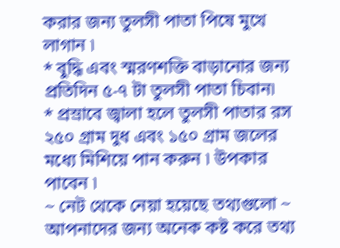করার জন্য তুলসী পাতা পিষে মুখে লাগান ৷
* বুদ্ধি এবং স্মরণশক্তি বাড়ানোর জন্য প্রতিদিন ৫-৭ টা তুলসী পাতা চিবান৷
* প্রস্রাবে জ্বালা হলে তুলসী পাতার রস ২৫০ গ্রাম দুধ এবং ১৫০ গ্রাম জলের মধ্যে মিশিয়ে পান করুন ৷ উপকার পাবেন ৷
~ নেট থেকে নেয়া হয়েছে তথ্যগুলো ~
আপনাদের জন্য অনেক কষ্ট করে তথ্য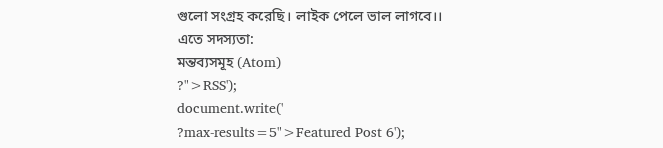গুলো সংগ্রহ করেছি। লাইক পেলে ভাল লাগবে।।
এতে সদস্যতা:
মন্তব্যসমূহ (Atom)
?">RSS');
document.write('
?max-results=5">Featured Post 6');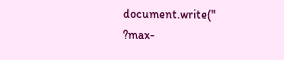document.write("
?max-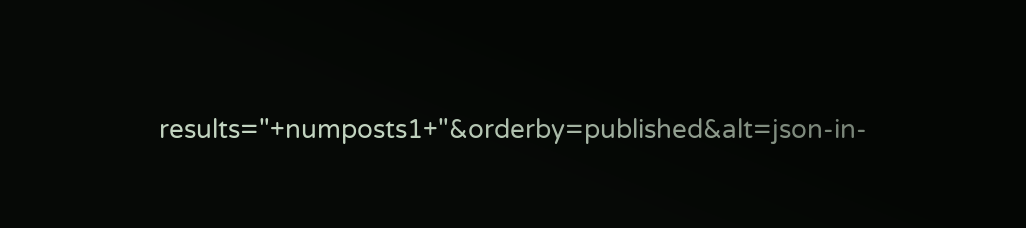results="+numposts1+"&orderby=published&alt=json-in-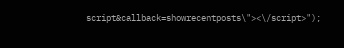script&callback=showrecentposts\"><\/script>");